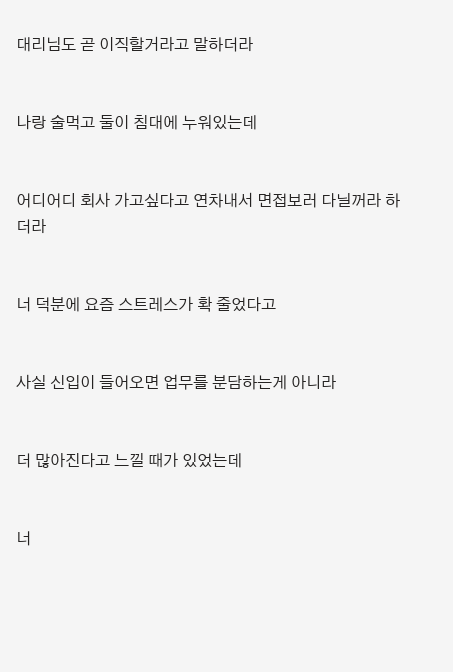대리님도 곧 이직할거라고 말하더라


나랑 술먹고 둘이 침대에 누워있는데


어디어디 회사 가고싶다고 연차내서 면접보러 다닐꺼라 하더라


너 덕분에 요즘 스트레스가 확 줄었다고


사실 신입이 들어오면 업무를 분담하는게 아니라


더 많아진다고 느낄 때가 있었는데


너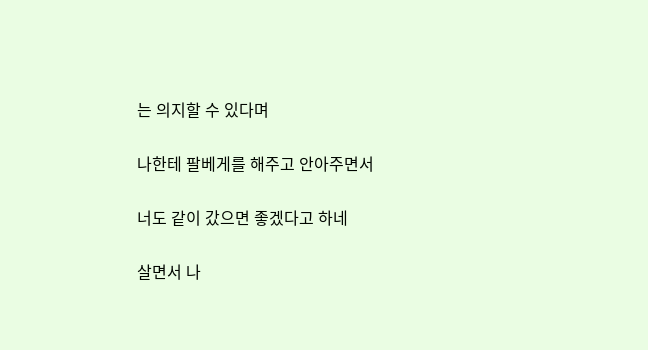는 의지할 수 있다며


나한테 팔베게를 해주고 안아주면서


너도 같이 갔으면 좋겠다고 하네


살면서 나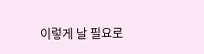이렇게 날 필요로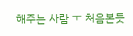해주는 사람 ㅜ 처음본듯